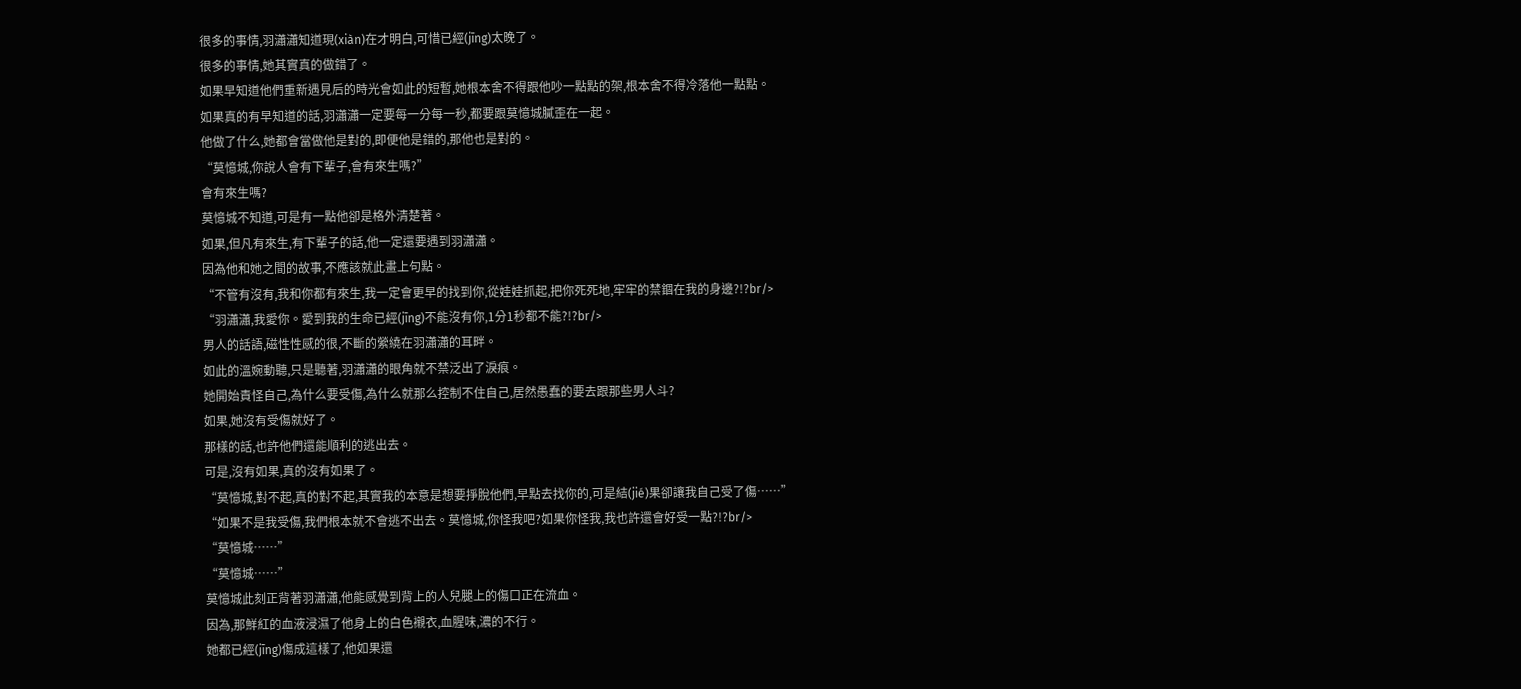很多的事情,羽瀟瀟知道現(xiàn)在才明白,可惜已經(jīng)太晚了。
很多的事情,她其實真的做錯了。
如果早知道他們重新遇見后的時光會如此的短暫,她根本舍不得跟他吵一點點的架,根本舍不得冷落他一點點。
如果真的有早知道的話,羽瀟瀟一定要每一分每一秒,都要跟莫憶城膩歪在一起。
他做了什么,她都會當做他是對的,即便他是錯的,那他也是對的。
“莫憶城,你說人會有下輩子,會有來生嗎?”
會有來生嗎?
莫憶城不知道,可是有一點他卻是格外清楚著。
如果,但凡有來生,有下輩子的話,他一定還要遇到羽瀟瀟。
因為他和她之間的故事,不應該就此畫上句點。
“不管有沒有,我和你都有來生,我一定會更早的找到你,從娃娃抓起,把你死死地,牢牢的禁錮在我的身邊?!?br/>
“羽瀟瀟,我愛你。愛到我的生命已經(jīng)不能沒有你,1分1秒都不能?!?br/>
男人的話語,磁性性感的很,不斷的縈繞在羽瀟瀟的耳畔。
如此的溫婉動聽,只是聽著,羽瀟瀟的眼角就不禁泛出了淚痕。
她開始責怪自己,為什么要受傷,為什么就那么控制不住自己,居然愚蠢的要去跟那些男人斗?
如果,她沒有受傷就好了。
那樣的話,也許他們還能順利的逃出去。
可是,沒有如果,真的沒有如果了。
“莫憶城,對不起,真的對不起,其實我的本意是想要掙脫他們,早點去找你的,可是結(jié)果卻讓我自己受了傷……”
“如果不是我受傷,我們根本就不會逃不出去。莫憶城,你怪我吧?如果你怪我,我也許還會好受一點?!?br/>
“莫憶城……”
“莫憶城……”
莫憶城此刻正背著羽瀟瀟,他能感覺到背上的人兒腿上的傷口正在流血。
因為,那鮮紅的血液浸濕了他身上的白色襯衣,血腥味,濃的不行。
她都已經(jīng)傷成這樣了,他如果還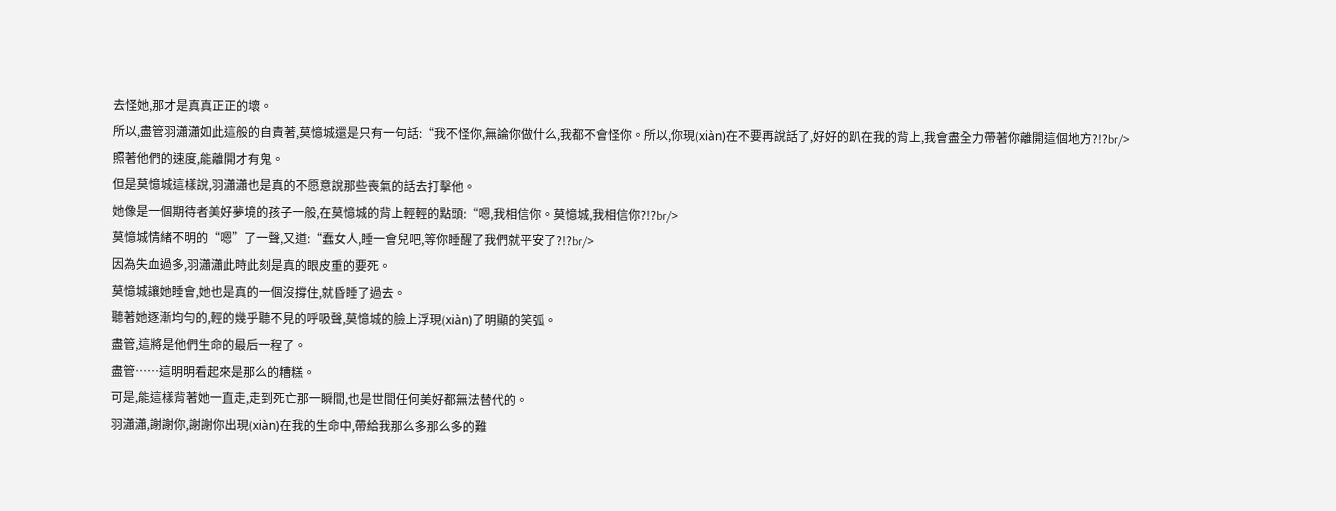去怪她,那才是真真正正的壞。
所以,盡管羽瀟瀟如此這般的自責著,莫憶城還是只有一句話:“我不怪你,無論你做什么,我都不會怪你。所以,你現(xiàn)在不要再說話了,好好的趴在我的背上,我會盡全力帶著你離開這個地方?!?br/>
照著他們的速度,能離開才有鬼。
但是莫憶城這樣說,羽瀟瀟也是真的不愿意說那些喪氣的話去打擊他。
她像是一個期待者美好夢境的孩子一般,在莫憶城的背上輕輕的點頭:“嗯,我相信你。莫憶城,我相信你?!?br/>
莫憶城情緒不明的“嗯”了一聲,又道:“蠢女人,睡一會兒吧,等你睡醒了我們就平安了?!?br/>
因為失血過多,羽瀟瀟此時此刻是真的眼皮重的要死。
莫憶城讓她睡會,她也是真的一個沒撐住,就昏睡了過去。
聽著她逐漸均勻的,輕的幾乎聽不見的呼吸聲,莫憶城的臉上浮現(xiàn)了明顯的笑弧。
盡管,這將是他們生命的最后一程了。
盡管……這明明看起來是那么的糟糕。
可是,能這樣背著她一直走,走到死亡那一瞬間,也是世間任何美好都無法替代的。
羽瀟瀟,謝謝你,謝謝你出現(xiàn)在我的生命中,帶給我那么多那么多的難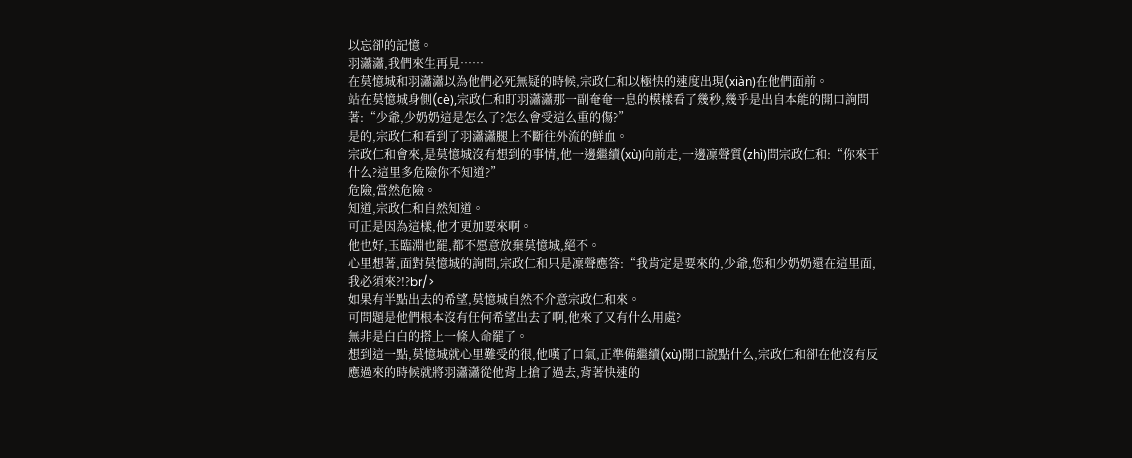以忘卻的記憶。
羽瀟瀟,我們來生再見……
在莫憶城和羽瀟瀟以為他們必死無疑的時候,宗政仁和以極快的速度出現(xiàn)在他們面前。
站在莫憶城身側(cè),宗政仁和盯羽瀟瀟那一副奄奄一息的模樣看了幾秒,幾乎是出自本能的開口詢問著:“少爺,少奶奶這是怎么了?怎么會受這么重的傷?”
是的,宗政仁和看到了羽瀟瀟腿上不斷往外流的鮮血。
宗政仁和會來,是莫憶城沒有想到的事情,他一邊繼續(xù)向前走,一邊凜聲質(zhì)問宗政仁和:“你來干什么?這里多危險你不知道?”
危險,當然危險。
知道,宗政仁和自然知道。
可正是因為這樣,他才更加要來啊。
他也好,玉臨淵也罷,都不愿意放棄莫憶城,絕不。
心里想著,面對莫憶城的詢問,宗政仁和只是凜聲應答:“我肯定是要來的,少爺,您和少奶奶還在這里面,我必須來?!?br/>
如果有半點出去的希望,莫憶城自然不介意宗政仁和來。
可問題是他們根本沒有任何希望出去了啊,他來了又有什么用處?
無非是白白的搭上一條人命罷了。
想到這一點,莫憶城就心里難受的很,他嘆了口氣,正準備繼續(xù)開口說點什么,宗政仁和卻在他沒有反應過來的時候就將羽瀟瀟從他背上搶了過去,背著快速的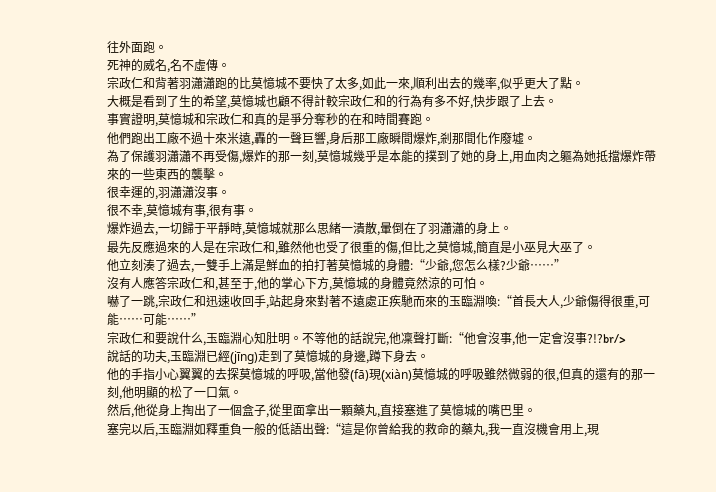往外面跑。
死神的威名,名不虛傳。
宗政仁和背著羽瀟瀟跑的比莫憶城不要快了太多,如此一來,順利出去的幾率,似乎更大了點。
大概是看到了生的希望,莫憶城也顧不得計較宗政仁和的行為有多不好,快步跟了上去。
事實證明,莫憶城和宗政仁和真的是爭分奪秒的在和時間賽跑。
他們跑出工廠不過十來米遠,轟的一聲巨響,身后那工廠瞬間爆炸,剎那間化作廢墟。
為了保護羽瀟瀟不再受傷,爆炸的那一刻,莫憶城幾乎是本能的撲到了她的身上,用血肉之軀為她抵擋爆炸帶來的一些東西的襲擊。
很幸運的,羽瀟瀟沒事。
很不幸,莫憶城有事,很有事。
爆炸過去,一切歸于平靜時,莫憶城就那么思緒一潰散,暈倒在了羽瀟瀟的身上。
最先反應過來的人是在宗政仁和,雖然他也受了很重的傷,但比之莫憶城,簡直是小巫見大巫了。
他立刻湊了過去,一雙手上滿是鮮血的拍打著莫憶城的身體:“少爺,您怎么樣?少爺……”
沒有人應答宗政仁和,甚至于,他的掌心下方,莫憶城的身體竟然涼的可怕。
嚇了一跳,宗政仁和迅速收回手,站起身來對著不遠處正疾馳而來的玉臨淵喚:“首長大人,少爺傷得很重,可能……可能……”
宗政仁和要說什么,玉臨淵心知肚明。不等他的話說完,他凜聲打斷:“他會沒事,他一定會沒事?!?br/>
說話的功夫,玉臨淵已經(jīng)走到了莫憶城的身邊,蹲下身去。
他的手指小心翼翼的去探莫憶城的呼吸,當他發(fā)現(xiàn)莫憶城的呼吸雖然微弱的很,但真的還有的那一刻,他明顯的松了一口氣。
然后,他從身上掏出了一個盒子,從里面拿出一顆藥丸,直接塞進了莫憶城的嘴巴里。
塞完以后,玉臨淵如釋重負一般的低語出聲:“這是你曾給我的救命的藥丸,我一直沒機會用上,現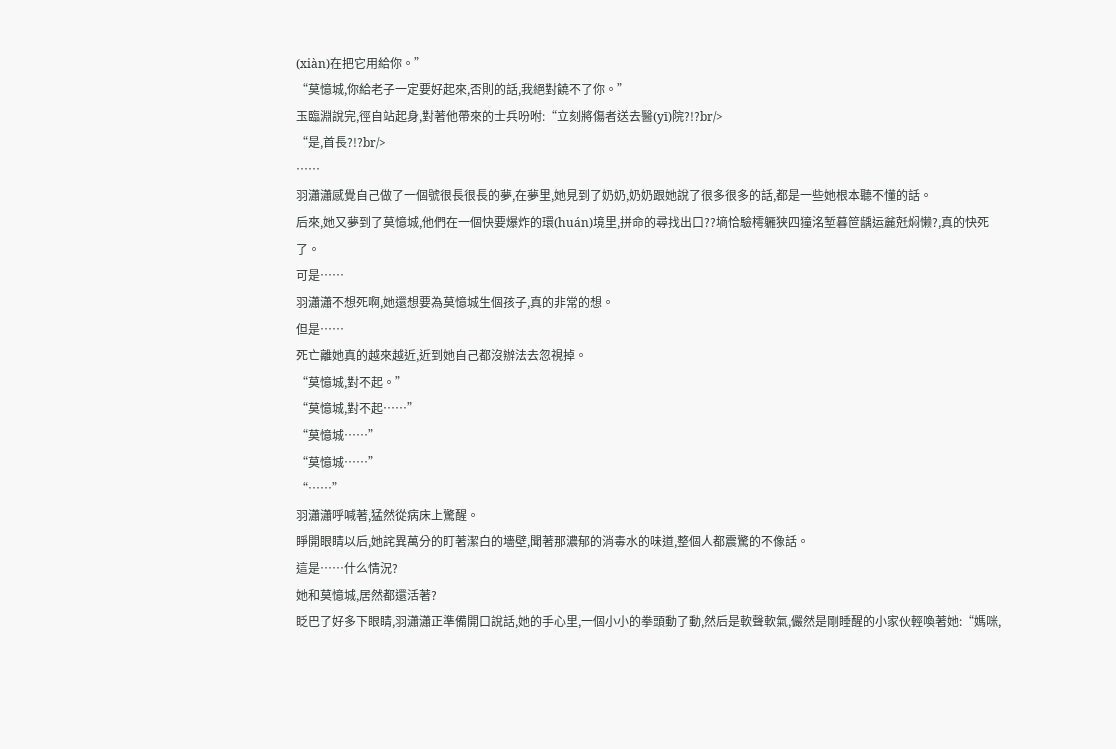(xiàn)在把它用給你。”
“莫憶城,你給老子一定要好起來,否則的話,我絕對饒不了你。”
玉臨淵說完,徑自站起身,對著他帶來的士兵吩咐:“立刻將傷者送去醫(yī)院?!?br/>
“是,首長?!?br/>
……
羽瀟瀟感覺自己做了一個號很長很長的夢,在夢里,她見到了奶奶,奶奶跟她說了很多很多的話,都是一些她根本聽不懂的話。
后來,她又夢到了莫憶城,他們在一個快要爆炸的環(huán)境里,拼命的尋找出口??墒恰驗樗軅狭四獞洺堑暮笸龋运麄兛焖懒?,真的快死了。
可是……
羽瀟瀟不想死啊,她還想要為莫憶城生個孩子,真的非常的想。
但是……
死亡離她真的越來越近,近到她自己都沒辦法去忽視掉。
“莫憶城,對不起。”
“莫憶城,對不起……”
“莫憶城……”
“莫憶城……”
“……”
羽瀟瀟呼喊著,猛然從病床上驚醒。
睜開眼睛以后,她詫異萬分的盯著潔白的墻壁,聞著那濃郁的消毒水的味道,整個人都震驚的不像話。
這是……什么情況?
她和莫憶城,居然都還活著?
眨巴了好多下眼睛,羽瀟瀟正準備開口說話,她的手心里,一個小小的拳頭動了動,然后是軟聲軟氣,儼然是剛睡醒的小家伙輕喚著她:“媽咪,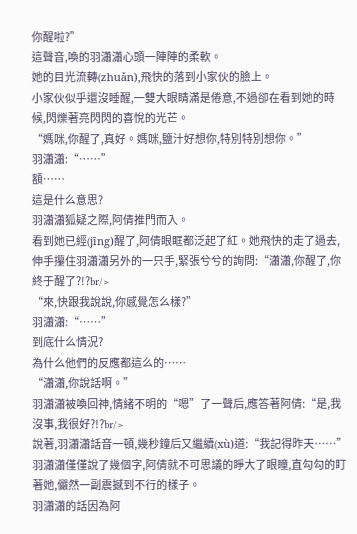你醒啦?”
這聲音,喚的羽瀟瀟心頭一陣陣的柔軟。
她的目光流轉(zhuǎn),飛快的落到小家伙的臉上。
小家伙似乎還沒睡醒,一雙大眼睛滿是倦意,不過卻在看到她的時候,閃爍著亮閃閃的喜悅的光芒。
“媽咪,你醒了,真好。媽咪,鹽汁好想你,特別特別想你。”
羽瀟瀟:“……”
額……
這是什么意思?
羽瀟瀟狐疑之際,阿倩推門而入。
看到她已經(jīng)醒了,阿倩眼眶都泛起了紅。她飛快的走了過去,伸手攥住羽瀟瀟另外的一只手,緊張兮兮的詢問:“瀟瀟,你醒了,你終于醒了?!?br/>
“來,快跟我說說,你感覺怎么樣?”
羽瀟瀟:“……”
到底什么情況?
為什么他們的反應都這么的……
“瀟瀟,你說話啊。”
羽瀟瀟被喚回神,情緒不明的“嗯”了一聲后,應答著阿倩:“是,我沒事,我很好?!?br/>
說著,羽瀟瀟話音一頓,幾秒鐘后又繼續(xù)道:“我記得昨天……”
羽瀟瀟僅僅說了幾個字,阿倩就不可思議的睜大了眼瞳,直勾勾的盯著她,儼然一副震撼到不行的樣子。
羽瀟瀟的話因為阿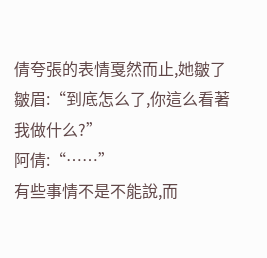倩夸張的表情戛然而止,她皺了皺眉:“到底怎么了,你這么看著我做什么?”
阿倩:“……”
有些事情不是不能說,而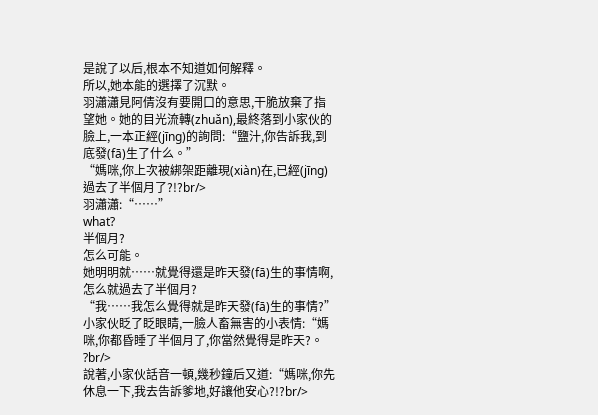是說了以后,根本不知道如何解釋。
所以,她本能的選擇了沉默。
羽瀟瀟見阿倩沒有要開口的意思,干脆放棄了指望她。她的目光流轉(zhuǎn),最終落到小家伙的臉上,一本正經(jīng)的詢問:“鹽汁,你告訴我,到底發(fā)生了什么。”
“媽咪,你上次被綁架距離現(xiàn)在,已經(jīng)過去了半個月了?!?br/>
羽瀟瀟:“……”
what?
半個月?
怎么可能。
她明明就……就覺得還是昨天發(fā)生的事情啊,怎么就過去了半個月?
“我……我怎么覺得就是昨天發(fā)生的事情?”
小家伙眨了眨眼睛,一臉人畜無害的小表情:“媽咪,你都昏睡了半個月了,你當然覺得是昨天?。 ?br/>
說著,小家伙話音一頓,幾秒鐘后又道:“媽咪,你先休息一下,我去告訴爹地,好讓他安心?!?br/>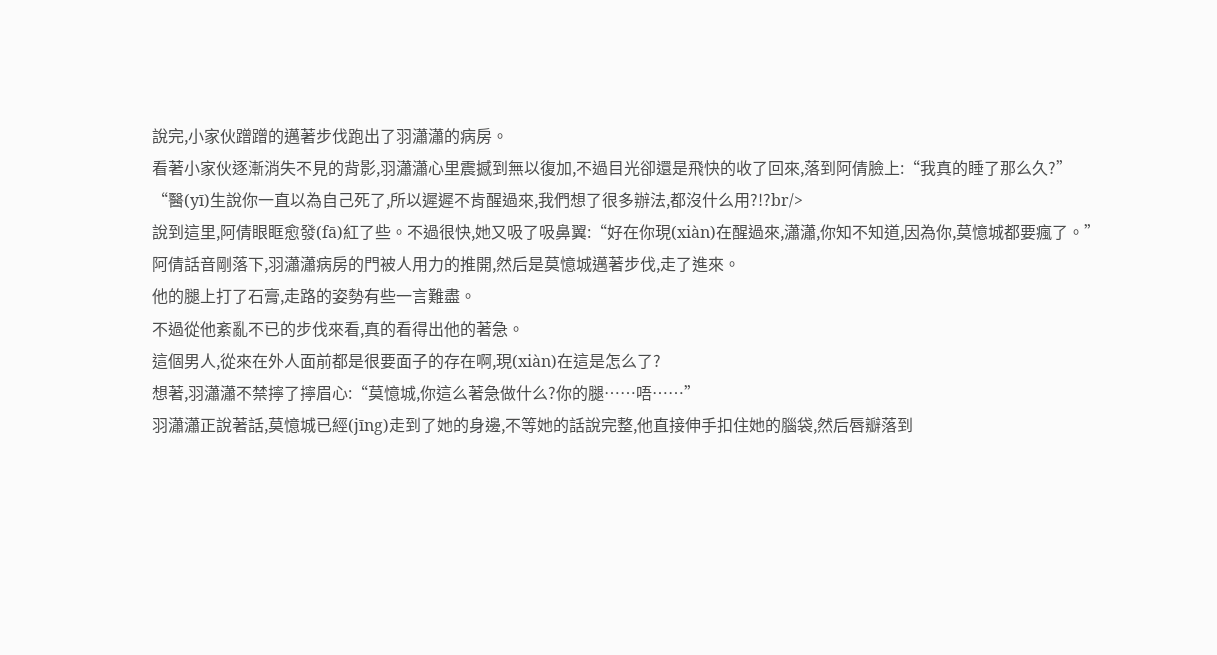說完,小家伙蹭蹭的邁著步伐跑出了羽瀟瀟的病房。
看著小家伙逐漸消失不見的背影,羽瀟瀟心里震撼到無以復加,不過目光卻還是飛快的收了回來,落到阿倩臉上:“我真的睡了那么久?”
“醫(yī)生說你一直以為自己死了,所以遲遲不肯醒過來,我們想了很多辦法,都沒什么用?!?br/>
說到這里,阿倩眼眶愈發(fā)紅了些。不過很快,她又吸了吸鼻翼:“好在你現(xiàn)在醒過來,瀟瀟,你知不知道,因為你,莫憶城都要瘋了。”
阿倩話音剛落下,羽瀟瀟病房的門被人用力的推開,然后是莫憶城邁著步伐,走了進來。
他的腿上打了石膏,走路的姿勢有些一言難盡。
不過從他紊亂不已的步伐來看,真的看得出他的著急。
這個男人,從來在外人面前都是很要面子的存在啊,現(xiàn)在這是怎么了?
想著,羽瀟瀟不禁擰了擰眉心:“莫憶城,你這么著急做什么?你的腿……唔……”
羽瀟瀟正說著話,莫憶城已經(jīng)走到了她的身邊,不等她的話說完整,他直接伸手扣住她的腦袋,然后唇瓣落到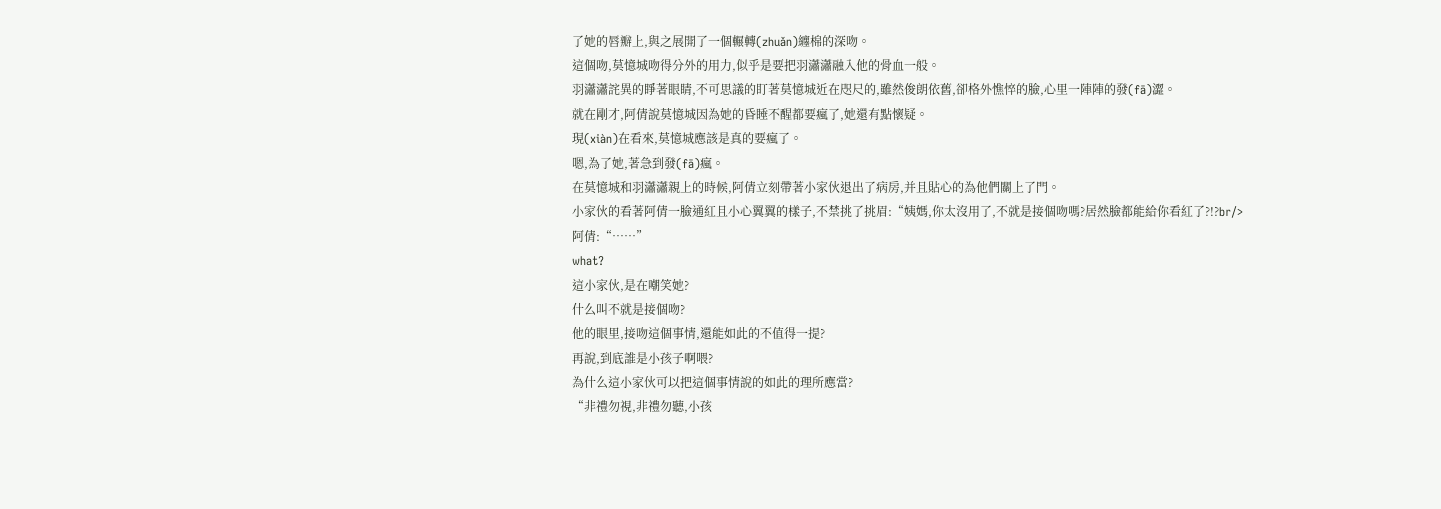了她的唇瓣上,與之展開了一個輾轉(zhuǎn)纏棉的深吻。
這個吻,莫憶城吻得分外的用力,似乎是要把羽瀟瀟融入他的骨血一般。
羽瀟瀟詫異的睜著眼睛,不可思議的盯著莫憶城近在咫尺的,雖然俊朗依舊,卻格外憔悴的臉,心里一陣陣的發(fā)澀。
就在剛才,阿倩說莫憶城因為她的昏睡不醒都要瘋了,她還有點懷疑。
現(xiàn)在看來,莫憶城應該是真的要瘋了。
嗯,為了她,著急到發(fā)瘋。
在莫憶城和羽瀟瀟親上的時候,阿倩立刻帶著小家伙退出了病房,并且貼心的為他們關上了門。
小家伙的看著阿倩一臉通紅且小心翼翼的樣子,不禁挑了挑眉:“姨媽,你太沒用了,不就是接個吻嗎?居然臉都能給你看紅了?!?br/>
阿倩:“……”
what?
這小家伙,是在嘲笑她?
什么叫不就是接個吻?
他的眼里,接吻這個事情,還能如此的不值得一提?
再說,到底誰是小孩子啊喂?
為什么這小家伙可以把這個事情說的如此的理所應當?
“非禮勿視,非禮勿聽,小孩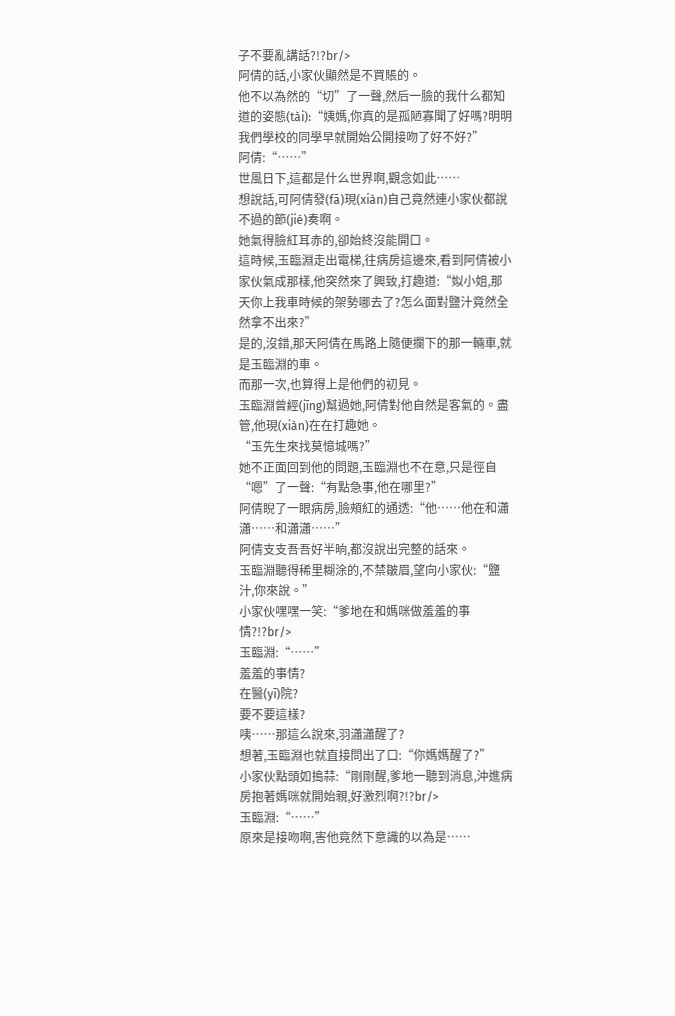子不要亂講話?!?br/>
阿倩的話,小家伙顯然是不買賬的。
他不以為然的“切”了一聲,然后一臉的我什么都知道的姿態(tài):“姨媽,你真的是孤陋寡聞了好嗎?明明我們學校的同學早就開始公開接吻了好不好?”
阿倩:“……”
世風日下,這都是什么世界啊,觀念如此……
想說話,可阿倩發(fā)現(xiàn)自己竟然連小家伙都說不過的節(jié)奏啊。
她氣得臉紅耳赤的,卻始終沒能開口。
這時候,玉臨淵走出電梯,往病房這邊來,看到阿倩被小家伙氣成那樣,他突然來了興致,打趣道:“姒小姐,那天你上我車時候的架勢哪去了?怎么面對鹽汁竟然全然拿不出來?”
是的,沒錯,那天阿倩在馬路上隨便攔下的那一輛車,就是玉臨淵的車。
而那一次,也算得上是他們的初見。
玉臨淵曾經(jīng)幫過她,阿倩對他自然是客氣的。盡管,他現(xiàn)在在打趣她。
“玉先生來找莫憶城嗎?”
她不正面回到他的問題,玉臨淵也不在意,只是徑自“嗯”了一聲:“有點急事,他在哪里?”
阿倩睨了一眼病房,臉頰紅的通透:“他……他在和瀟瀟……和瀟瀟……”
阿倩支支吾吾好半晌,都沒說出完整的話來。
玉臨淵聽得稀里糊涂的,不禁皺眉,望向小家伙:“鹽汁,你來說。”
小家伙嘿嘿一笑:“爹地在和媽咪做羞羞的事情?!?br/>
玉臨淵:“……”
羞羞的事情?
在醫(yī)院?
要不要這樣?
咦……那這么說來,羽瀟瀟醒了?
想著,玉臨淵也就直接問出了口:“你媽媽醒了?”
小家伙點頭如搗蒜:“剛剛醒,爹地一聽到消息,沖進病房抱著媽咪就開始親,好激烈啊?!?br/>
玉臨淵:“……”
原來是接吻啊,害他竟然下意識的以為是……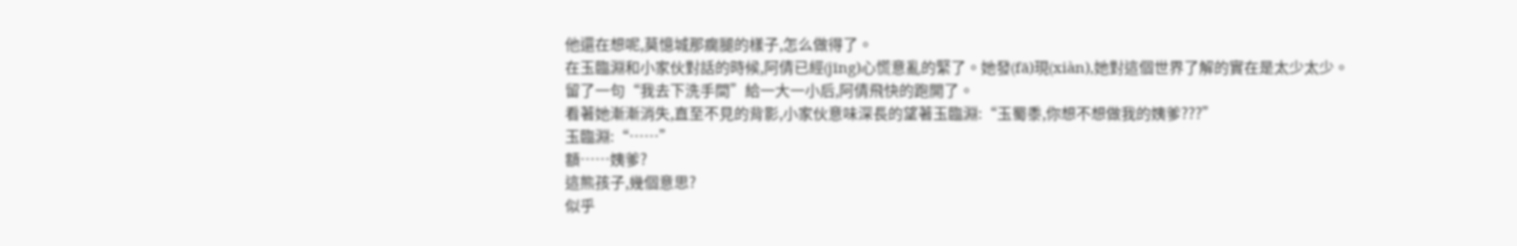他還在想呢,莫憶城那瘸腿的樣子,怎么做得了。
在玉臨淵和小家伙對話的時候,阿倩已經(jīng)心慌意亂的緊了。她發(fā)現(xiàn),她對這個世界了解的實在是太少太少。
留了一句“我去下洗手間”給一大一小后,阿倩飛快的跑開了。
看著她漸漸消失,直至不見的背影,小家伙意味深長的望著玉臨淵:“玉蜀黍,你想不想做我的姨爹???”
玉臨淵:“……”
額……姨爹?
這熊孩子,幾個意思?
似乎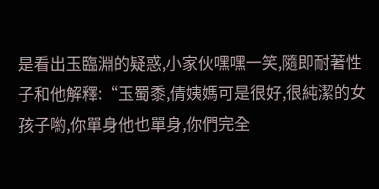是看出玉臨淵的疑惑,小家伙嘿嘿一笑,隨即耐著性子和他解釋:“玉蜀黍,倩姨媽可是很好,很純潔的女孩子喲,你單身他也單身,你們完全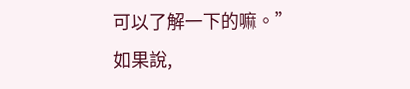可以了解一下的嘛。”
如果說,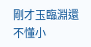剛才玉臨淵還不懂小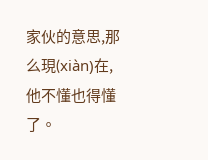家伙的意思,那么現(xiàn)在,他不懂也得懂了。